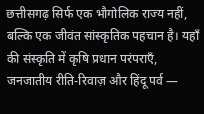छत्तीसगढ़ सिर्फ एक भौगोलिक राज्य नहीं, बल्कि एक जीवंत सांस्कृतिक पहचान है। यहाँ की संस्कृति में कृषि प्रधान परंपराएँ, जनजातीय रीति-रिवाज़ और हिंदू पर्व —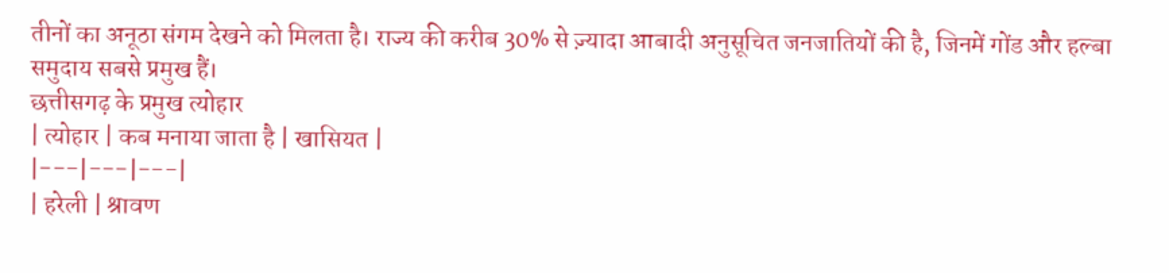तीनों का अनूठा संगम देखने को मिलता है। राज्य की करीब 30% से ज़्यादा आबादी अनुसूचित जनजातियों की है, जिनमें गोंड और हल्बा समुदाय सबसे प्रमुख हैं।
छत्तीसगढ़ के प्रमुख त्योहार
| त्योहार | कब मनाया जाता है | खासियत |
|---|---|---|
| हरेली | श्रावण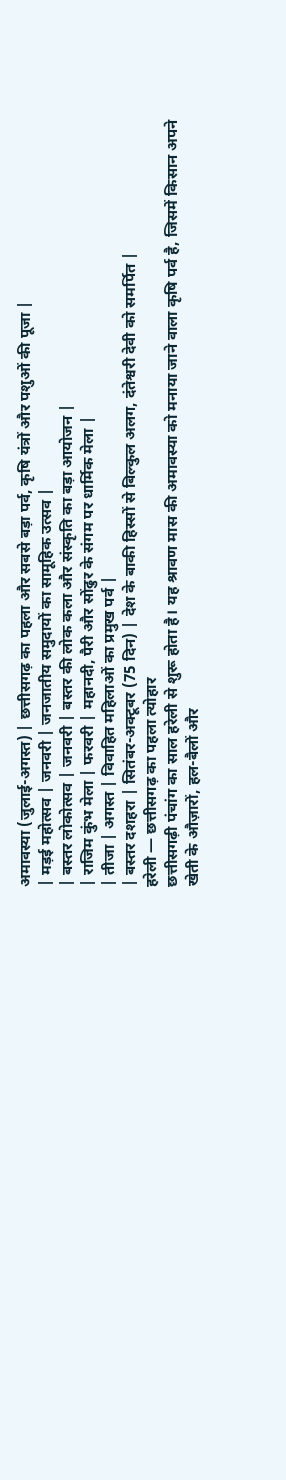अमावस्या (जुलाई-अगस्त) | छत्तीसगढ़ का पहला और सबसे बड़ा पर्व, कृषि यंत्रों और पशुओं की पूजा |
| मड़ई महोत्सव | जनवरी | जनजातीय समुदायों का सामूहिक उत्सव |
| बस्तर लोकोत्सव | जनवरी | बस्तर की लोक कला और संस्कृति का बड़ा आयोजन |
| राजिम कुंभ मेला | फरवरी | महानदी, पैरी और सोंढुर के संगम पर धार्मिक मेला |
| तीजा | अगस्त | विवाहित महिलाओं का प्रमुख पर्व |
| बस्तर दशहरा | सितंबर-अक्टूबर (75 दिन) | देश के बाकी हिस्सों से बिल्कुल अलग, दंतेश्वरी देवी को समर्पित |
हरेली — छत्तीसगढ़ का पहला त्योहार
छत्तीसगढ़ी पंचांग का साल हरेली से शुरू होता है। यह श्रावण मास की अमावस्या को मनाया जाने वाला कृषि पर्व है, जिसमें किसान अपने खेती के औज़ारों, हल-बैलों और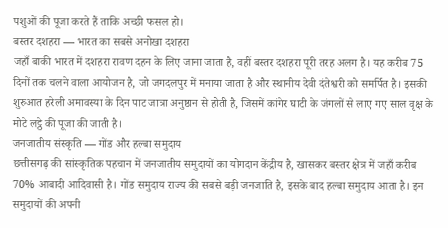पशुओं की पूजा करते हैं ताकि अच्छी फसल हो।
बस्तर दशहरा — भारत का सबसे अनोखा दशहरा
जहाँ बाकी भारत में दशहरा रावण दहन के लिए जाना जाता है, वहीं बस्तर दशहरा पूरी तरह अलग है। यह करीब 75 दिनों तक चलने वाला आयोजन है, जो जगदलपुर में मनाया जाता है और स्थानीय देवी दंतेश्वरी को समर्पित है। इसकी शुरुआत हरेली अमावस्या के दिन पाट जात्रा अनुष्ठान से होती है, जिसमें कांगेर घाटी के जंगलों से लाए गए साल वृक्ष के मोटे लट्ठे की पूजा की जाती है।
जनजातीय संस्कृति — गोंड और हल्बा समुदाय
छत्तीसगढ़ की सांस्कृतिक पहचान में जनजातीय समुदायों का योगदान केंद्रीय है, खासकर बस्तर क्षेत्र में जहाँ करीब 70% आबादी आदिवासी है। गोंड समुदाय राज्य की सबसे बड़ी जनजाति है, इसके बाद हल्बा समुदाय आता है। इन समुदायों की अपनी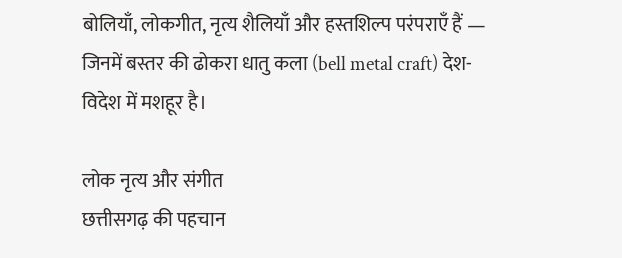बोलियाँ, लोकगीत, नृत्य शैलियाँ और हस्तशिल्प परंपराएँ हैं — जिनमें बस्तर की ढोकरा धातु कला (bell metal craft) देश-विदेश में मशहूर है।

लोक नृत्य और संगीत
छत्तीसगढ़ की पहचान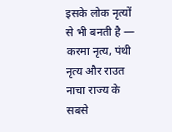इसके लोक नृत्यों से भी बनती है — करमा नृत्य, पंथी नृत्य और राउत नाचा राज्य के सबसे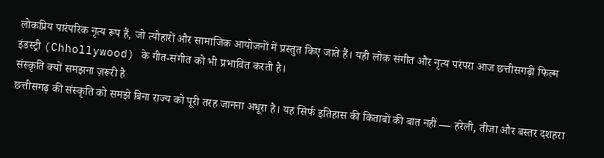लोकप्रिय पारंपरिक नृत्य रूप हैं, जो त्योहारों और सामाजिक आयोजनों में प्रस्तुत किए जाते हैं। यही लोक संगीत और नृत्य परंपरा आज छत्तीसगढ़ी फिल्म इंडस्ट्री (Chhollywood) के गीत-संगीत को भी प्रभावित करती है।
संस्कृति क्यों समझना ज़रूरी है
छत्तीसगढ़ की संस्कृति को समझे बिना राज्य को पूरी तरह जानना अधूरा है। यह सिर्फ इतिहास की किताबों की बात नहीं — हरेली, तीजा और बस्तर दशहरा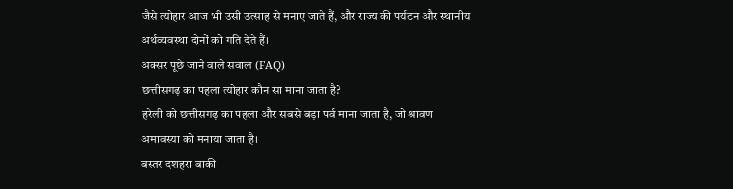जैसे त्योहार आज भी उसी उत्साह से मनाए जाते हैं, और राज्य की पर्यटन और स्थानीय अर्थव्यवस्था दोनों को गति देते हैं।
अक्सर पूछे जाने वाले सवाल (FAQ)
छत्तीसगढ़ का पहला त्योहार कौन सा माना जाता है?
हरेली को छत्तीसगढ़ का पहला और सबसे बड़ा पर्व माना जाता है, जो श्रावण अमावस्या को मनाया जाता है।
बस्तर दशहरा बाकी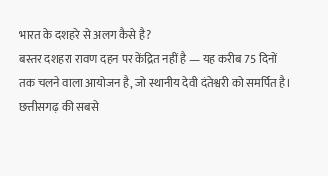भारत के दशहरे से अलग कैसे है?
बस्तर दशहरा रावण दहन पर केंद्रित नहीं है — यह करीब 75 दिनों तक चलने वाला आयोजन है, जो स्थानीय देवी दंतेश्वरी को समर्पित है।
छत्तीसगढ़ की सबसे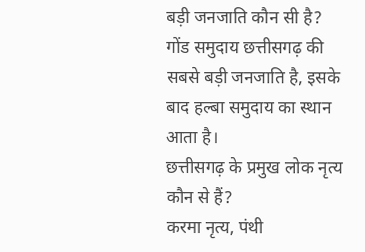बड़ी जनजाति कौन सी है?
गोंड समुदाय छत्तीसगढ़ की सबसे बड़ी जनजाति है, इसके बाद हल्बा समुदाय का स्थान आता है।
छत्तीसगढ़ के प्रमुख लोक नृत्य कौन से हैं?
करमा नृत्य, पंथी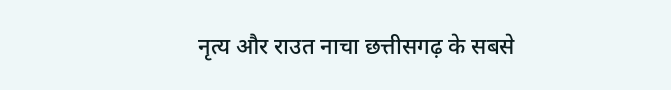नृत्य और राउत नाचा छत्तीसगढ़ के सबसे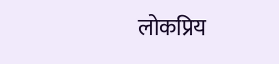लोकप्रिय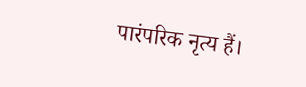पारंपरिक नृत्य हैं।